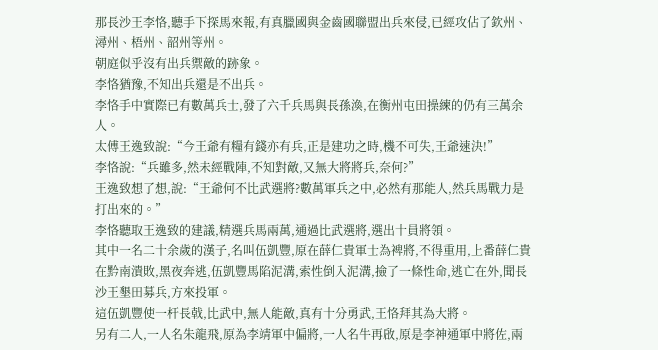那長沙王李恪,聽手下探馬來報,有真臘國與金齒國聯盟出兵來侵,已經攻佔了欽州、潯州、梧州、韶州等州。
朝庭似乎沒有出兵禦敵的跡象。
李恪猶豫,不知出兵還是不出兵。
李恪手中實際已有數萬兵士,發了六千兵馬與長孫渙,在衡州屯田操練的仍有三萬余人。
太傅王逸致說:“今王爺有糧有錢亦有兵,正是建功之時,機不可失,王爺速決!”
李恪說:“兵雖多,然未經戰陣,不知對敵,又無大將將兵,奈何?”
王逸致想了想,說:“王爺何不比武選將?數萬軍兵之中,必然有那能人,然兵馬戰力是打出來的。”
李恪聽取王逸致的建議,精選兵馬兩萬,通過比武選將,選出十員將領。
其中一名二十余歲的漢子,名叫伍凱豐,原在薛仁貴軍士為裨將,不得重用,上番薛仁貴在黔南潰敗,黑夜奔逃,伍凱豐馬陷泥溝,索性倒入泥溝,撿了一條性命,逃亡在外,聞長沙王墾田募兵,方來投軍。
這伍凱豐使一杆長戟,比武中,無人能敵,真有十分勇武,王恪拜其為大將。
另有二人,一人名朱龍飛,原為李靖軍中偏將,一人名牛再啟,原是李神通軍中將佐,兩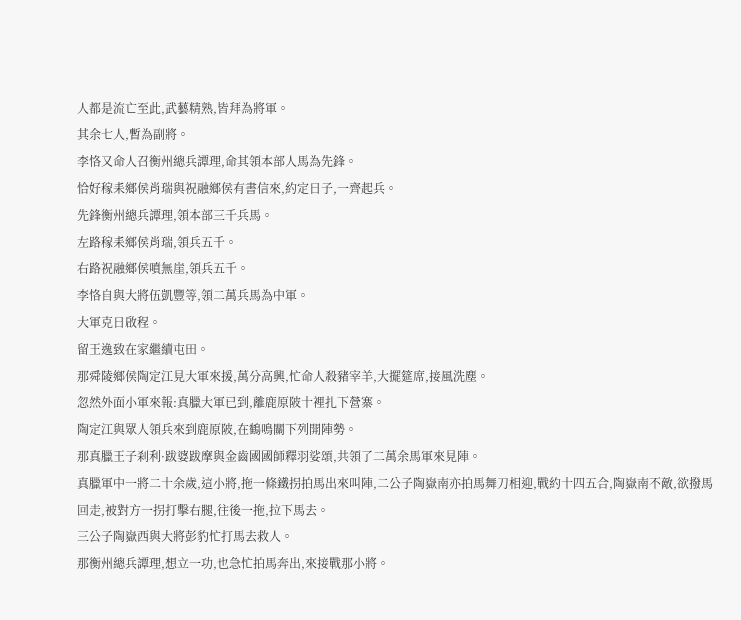人都是流亡至此,武藝精熟,皆拜為將軍。
其余七人,暫為副將。
李恪又命人召衡州總兵譚理,命其領本部人馬為先鋒。
恰好稼耒鄉侯肖瑞與祝融鄉侯有書信來,約定日子,一齊起兵。
先鋒衡州總兵譚理,領本部三千兵馬。
左路稼耒鄉侯肖瑞,領兵五千。
右路祝融鄉侯噴無崖,領兵五千。
李恪自與大將伍凱豐等,領二萬兵馬為中軍。
大軍克日啟程。
留王逸致在家繼續屯田。
那舜陵鄉侯陶定江見大軍來援,萬分高興,忙命人殺豬宰羊,大擺筵席,接風洗塵。
忽然外面小軍來報:真臘大軍已到,離鹿原陂十裡扎下營寨。
陶定江與眾人領兵來到鹿原陂,在鶴鳴關下列開陣勢。
那真臘王子刹利·跋婆跋摩與金齒國國師釋羽娑頌,共領了二萬余馬軍來見陣。
真臘軍中一將二十余歲,這小將,拖一條鐵拐拍馬出來叫陣,二公子陶嶽南亦拍馬舞刀相迎,戰約十四五合,陶嶽南不敵,欲撥馬回走,被對方一拐打擊右腿,往後一拖,拉下馬去。
三公子陶嶽西與大將彭豹忙打馬去救人。
那衡州總兵譚理,想立一功,也急忙拍馬奔出,來接戰那小將。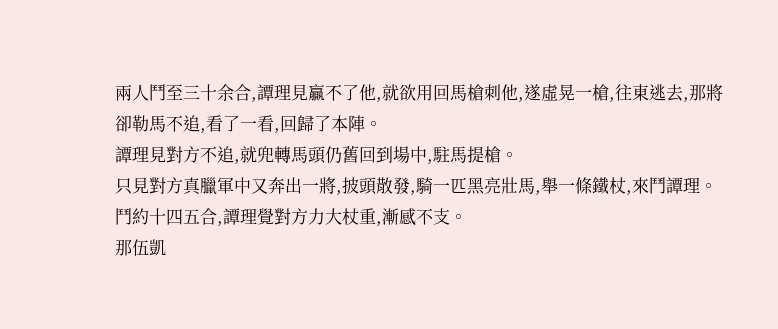兩人鬥至三十余合,譚理見贏不了他,就欲用回馬槍刺他,遂虛晃一槍,往東逃去,那將卻勒馬不追,看了一看,回歸了本陣。
譚理見對方不追,就兜轉馬頭仍舊回到場中,駐馬提槍。
只見對方真臘軍中又奔出一將,披頭散發,騎一匹黑亮壯馬,舉一條鐵杖,來鬥譚理。
鬥約十四五合,譚理覺對方力大杖重,漸感不支。
那伍凱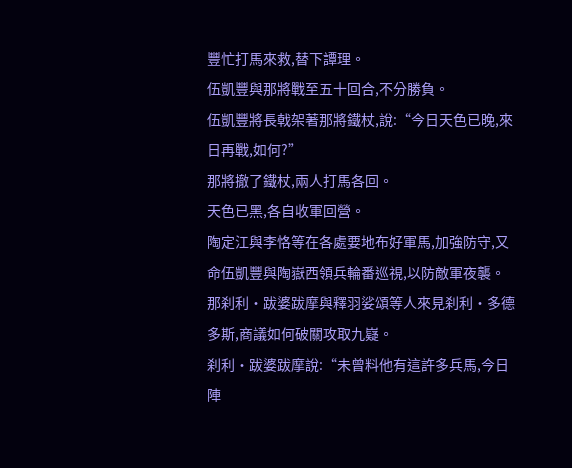豐忙打馬來救,替下譚理。
伍凱豐與那將戰至五十回合,不分勝負。
伍凱豐將長戟架著那將鐵杖,說:“今日天色已晚,來日再戰,如何?”
那將撤了鐵杖,兩人打馬各回。
天色已黑,各自收軍回營。
陶定江與李恪等在各處要地布好軍馬,加強防守,又命伍凱豐與陶嶽西領兵輪番巡視,以防敵軍夜襲。
那刹利·跋婆跋摩與釋羽娑頌等人來見刹利·多德多斯,商議如何破關攻取九嶷。
刹利·跋婆跋摩說:“未曾料他有這許多兵馬,今日陣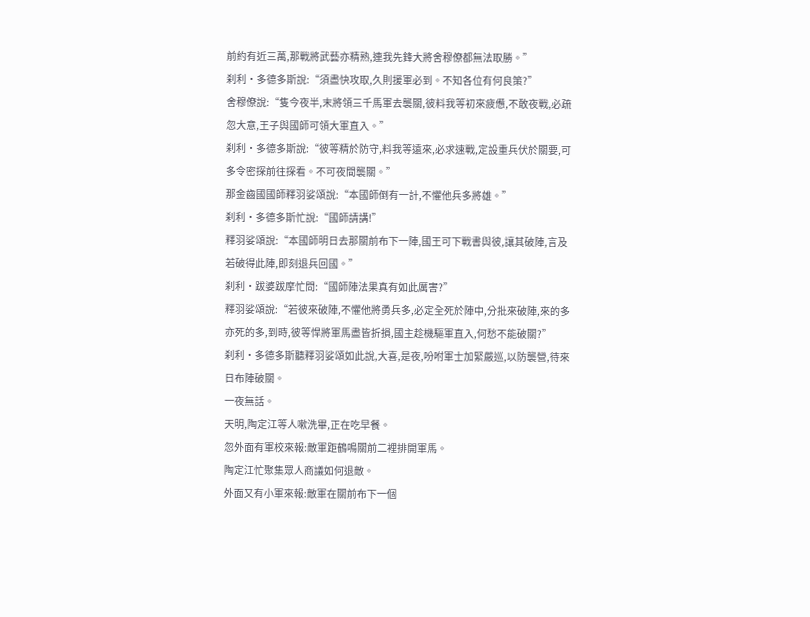前約有近三萬,那戰將武藝亦精熟,連我先鋒大將舍穆僚都無法取勝。”
刹利·多德多斯說:“須盡快攻取,久則援軍必到。不知各位有何良策?”
舍穆僚說:“隻今夜半,末將領三千馬軍去襲關,彼料我等初來疲憊,不敢夜戰,必疏忽大意,王子與國師可領大軍直入。”
刹利·多德多斯說:“彼等精於防守,料我等遠來,必求速戰,定設重兵伏於關要,可多令密探前往探看。不可夜間襲關。”
那金齒國國師釋羽娑頌說:“本國師倒有一計,不懼他兵多將雄。”
刹利·多德多斯忙說:“國師請講!”
釋羽娑頌說:“本國師明日去那關前布下一陣,國王可下戰書與彼,讓其破陣,言及若破得此陣,即刻退兵回國。”
刹利·跋婆跋摩忙問:“國師陣法果真有如此厲害?”
釋羽娑頌說:“若彼來破陣,不懼他將勇兵多,必定全死於陣中,分批來破陣,來的多亦死的多,到時,彼等悍將軍馬盡皆折損,國主趁機驅軍直入,何愁不能破關?”
刹利·多德多斯聽釋羽娑頌如此說,大喜,是夜,吩咐軍士加緊嚴巡,以防襲營,待來日布陣破關。
一夜無話。
天明,陶定江等人嗽洗畢,正在吃早餐。
忽外面有軍校來報:敵軍距鶴鳴關前二裡排開軍馬。
陶定江忙聚集眾人商議如何退敵。
外面又有小軍來報:敵軍在關前布下一個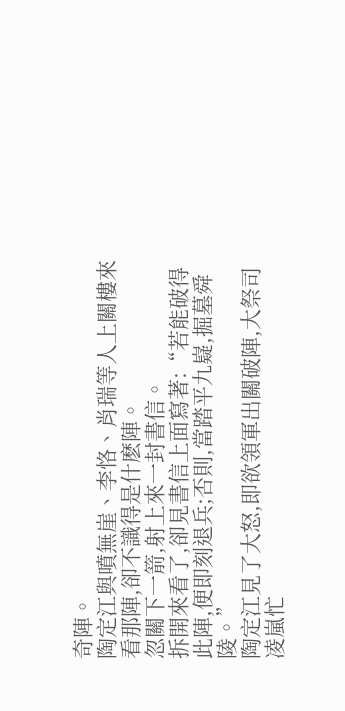奇陣。
陶定江與噴無崖、李恪、肖瑞等人上關樓來看那陣,卻不識得是什麽陣。
忽關下一箭,射上來一封書信。
拆開來看了,卻見書信上面寫著:“若能破得此陣,便即刻退兵;否則,當踏平九嶷,掘墓舜陵。”
陶定江見了大怒,即欲領軍出關破陣,大祭司凌嵐忙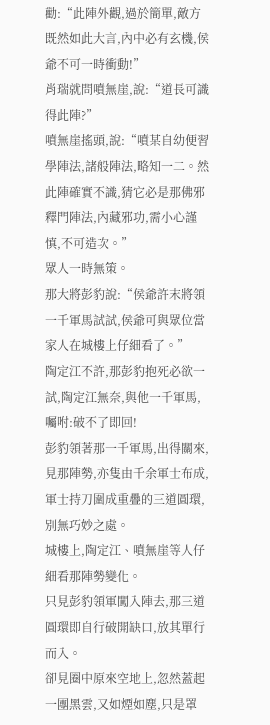勸:“此陣外觀,過於簡單,敵方既然如此大言,內中必有玄機,侯爺不可一時衝動!”
肖瑞就問噴無崖,說:“道長可識得此陣?”
噴無崖搖頭,說:“噴某自幼便習學陣法,諸般陣法,略知一二。然此陣確實不識,猜它必是那佛邪釋門陣法,內藏邪功,需小心謹慎,不可造次。”
眾人一時無策。
那大將彭豹說:“侯爺許末將領一千軍馬試試,侯爺可與眾位當家人在城樓上仔細看了。”
陶定江不許,那彭豹抱死必欲一試,陶定江無奈,與他一千軍馬,囑咐:破不了即回!
彭豹領著那一千軍馬,出得關來,見那陣勢,亦隻由千余軍士布成, 軍士持刀圍成重疊的三道圓環,別無巧妙之處。
城樓上,陶定江、噴無崖等人仔細看那陣勢變化。
只見彭豹領軍闖入陣去,那三道圓環即自行破開缺口,放其單行而入。
卻見圈中原來空地上,忽然蓋起一團黑雲,又如煙如塵,只是罩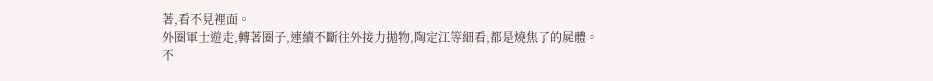著,看不見裡面。
外圈軍士遊走,轉著圈子,連續不斷往外接力拋物,陶定江等細看,都是燒焦了的屍體。
不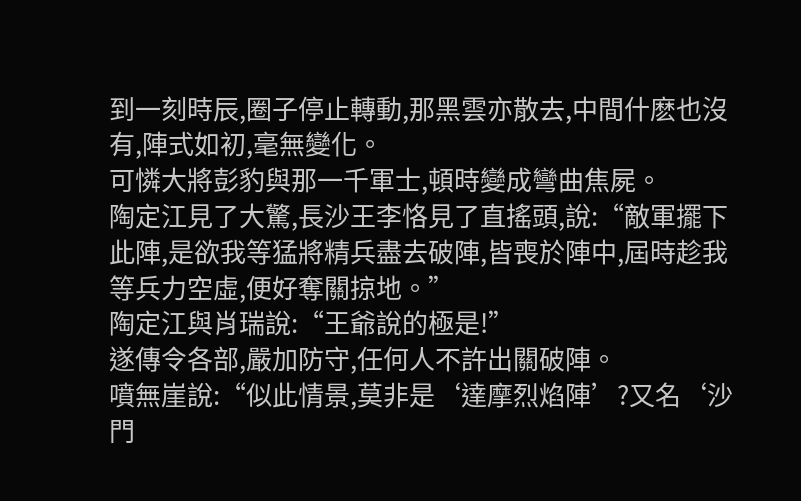到一刻時辰,圈子停止轉動,那黑雲亦散去,中間什麽也沒有,陣式如初,毫無變化。
可憐大將彭豹與那一千軍士,頓時變成彎曲焦屍。
陶定江見了大驚,長沙王李恪見了直搖頭,說:“敵軍擺下此陣,是欲我等猛將精兵盡去破陣,皆喪於陣中,屆時趁我等兵力空虛,便好奪關掠地。”
陶定江與肖瑞說:“王爺說的極是!”
遂傳令各部,嚴加防守,任何人不許出關破陣。
噴無崖說:“似此情景,莫非是‘達摩烈焰陣’?又名‘沙門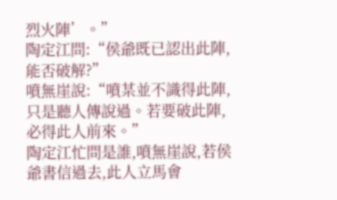烈火陣’。”
陶定江問:“侯爺既已認出此陣,能否破解?”
噴無崖說:“噴某並不識得此陣,只是聽人傳說過。若要破此陣,必得此人前來。”
陶定江忙問是誰,噴無崖說,若侯爺書信過去,此人立馬會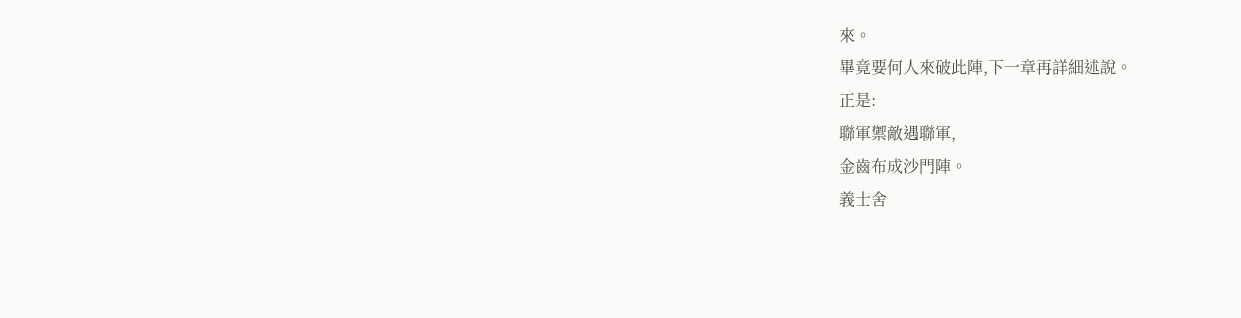來。
畢竟要何人來破此陣,下一章再詳細述說。
正是:
聯軍禦敵遇聯軍,
金齒布成沙門陣。
義士舍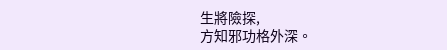生將險探,
方知邪功格外深。